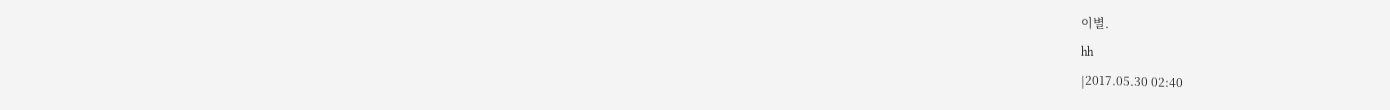이별.
hh
|2017.05.30 02:40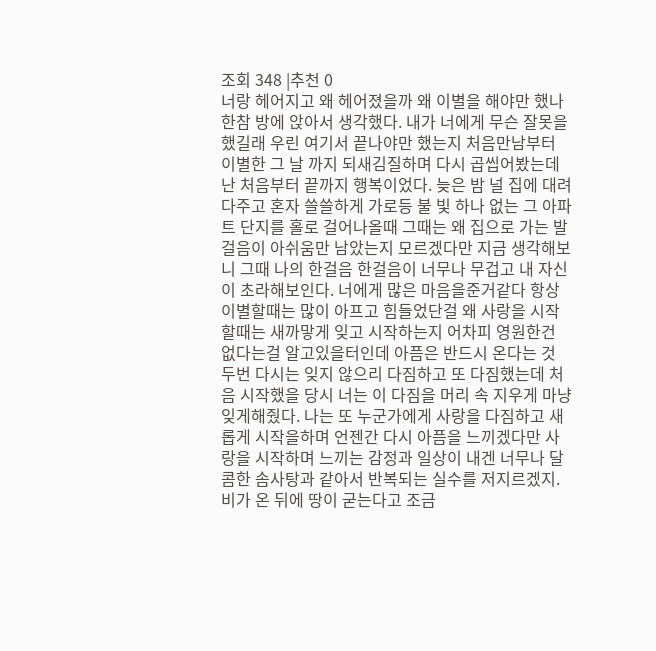조회 348 |추천 0
너랑 헤어지고 왜 헤어졌을까 왜 이별을 해야만 했나 한참 방에 앉아서 생각했다. 내가 너에게 무슨 잘못을 했길래 우린 여기서 끝나야만 했는지 처음만남부터 이별한 그 날 까지 되새김질하며 다시 곱씹어봤는데 난 처음부터 끝까지 행복이었다. 늦은 밤 널 집에 대려다주고 혼자 쓸쓸하게 가로등 불 빛 하나 없는 그 아파트 단지를 홀로 걸어나올때 그때는 왜 집으로 가는 발걸음이 아쉬움만 남았는지 모르겠다만 지금 생각해보니 그때 나의 한걸음 한걸음이 너무나 무겁고 내 자신이 초라해보인다. 너에게 많은 마음을준거같다 항상 이별할때는 많이 아프고 힘들었단걸 왜 사랑을 시작할때는 새까맣게 잊고 시작하는지 어차피 영원한건 없다는걸 알고있을터인데 아픔은 반드시 온다는 것 두번 다시는 잊지 않으리 다짐하고 또 다짐했는데 처음 시작했을 당시 너는 이 다짐을 머리 속 지우게 마냥 잊게해줬다. 나는 또 누군가에게 사랑을 다짐하고 새롭게 시작을하며 언젠간 다시 아픔을 느끼겠다만 사랑을 시작하며 느끼는 감정과 일상이 내겐 너무나 달콤한 솜사탕과 같아서 반복되는 실수를 저지르겠지. 비가 온 뒤에 땅이 굳는다고 조금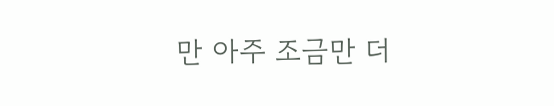만 아주 조금만 더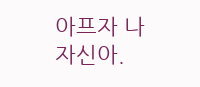아프자 나 자신아.